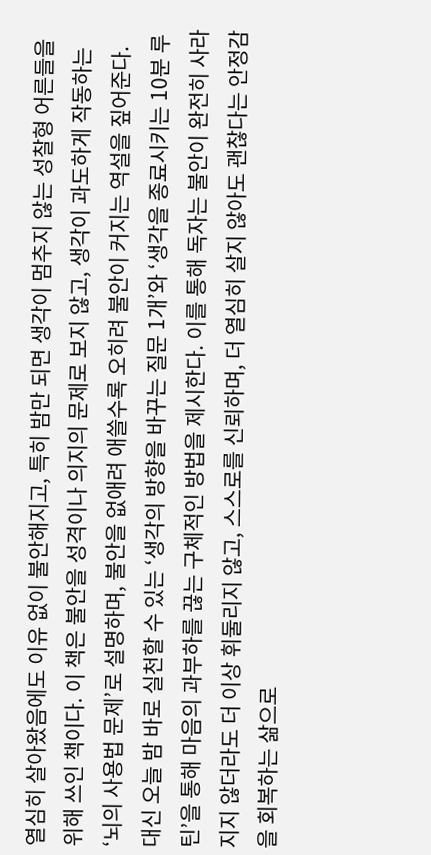열심히 살아왔음에도 이유 없이 불안해지고, 특히 밤만 되면 생각이 멈추지 않는 성찰형 어른들을 위해 쓰인 책이다. 이 책은 불안을 성격이나 의지의 문제로 보지 않고, 생각이 과도하게 작동하는 ‘뇌의 사용법 문제’로 설명하며, 불안을 없애려 애쓸수록 오히려 불안이 커지는 역설을 짚어준다. 대신 오늘 밤 바로 실천할 수 있는 ‘생각의 방향을 바꾸는 질문 1개’와 ‘생각을 종료시키는 10분 루틴’을 통해 마음의 과부하를 끊는 구체적인 방법을 제시한다. 이를 통해 독자는 불안이 완전히 사라지지 않더라도 더 이상 휘둘리지 않고, 스스로를 신뢰하며, 더 열심히 살지 않아도 괜찮다는 안정감을 회복하는 삶으로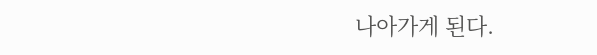나아가게 된다.